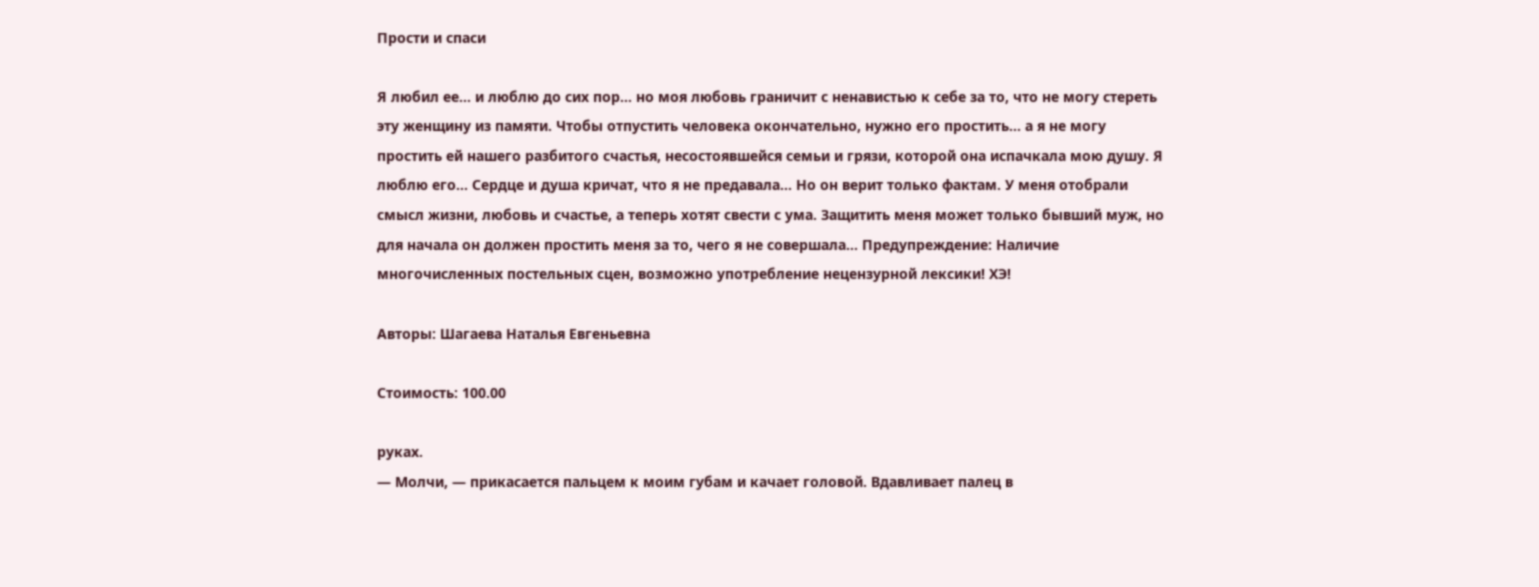Прости и спаси

Я любил ее… и люблю до сих пор… но моя любовь граничит с ненавистью к себе за то, что не могу стереть эту женщину из памяти. Чтобы отпустить человека окончательно, нужно его простить… а я не могу простить ей нашего разбитого счастья, несостоявшейся семьи и грязи, которой она испачкала мою душу. Я люблю его… Сердце и душа кричат, что я не предавала… Но он верит только фактам. У меня отобрали смысл жизни, любовь и счастье, а теперь хотят свести с ума. Защитить меня может только бывший муж, но для начала он должен простить меня за то, чего я не совершала… Предупреждение: Наличие многочисленных постельных сцен, возможно употребление нецензурной лексики! ХЭ!

Авторы: Шагаева Наталья Евгеньевна

Стоимость: 100.00

руках.
— Молчи, — прикасается пальцем к моим губам и качает головой. Вдавливает палец в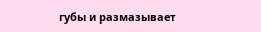губы и размазывает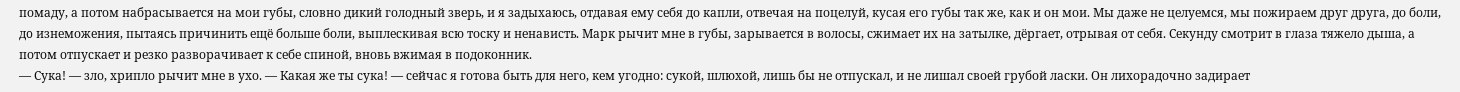помаду, а потом набрасывается на мои губы, словно дикий голодный зверь, и я задыхаюсь, отдавая ему себя до капли, отвечая на поцелуй, кусая его губы так же, как и он мои. Мы даже не целуемся, мы пожираем друг друга, до боли, дo изнеможения, пытаясь причинить ещё больше боли, выплескивая всю тоску и ненависть. Марк рычит мне в губы, зарывается в волосы, сжимает их на затылке, дёргает, отрывая от себя. Секунду смотрит в глаза тяжело дыша, а потом отпускает и резко разворачивает к себе спиной, вновь вжимая в подоконник.
— Сука! — зло, хрипло рычит мне в ухо. — Какая же ты сука! — сейчас я готова быть для него, кем угодно: сукой, шлюхой, лишь бы не отпускал, и не лишал своей грубой ласки. Он лихорадочно задирает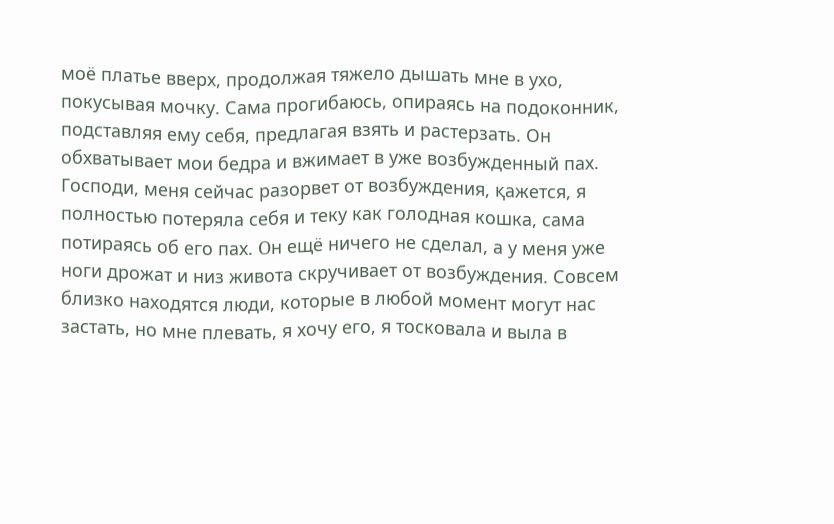моё платье вверх, продолжая тяжело дышать мне в ухо, покусывая мочку. Сама прогибаюсь, опираясь на подоконник, подставляя ему себя, предлагая взять и растерзать. Он обхватывает мои бедра и вжимает в уже возбужденный пах. Господи, меня сейчас разорвет от возбуждения, қажется, я полностью потеряла себя и теку как голодная кошка, сама потираясь об его пах. Οн ещё ничего не сделал, а у меня уже ноги дрожат и низ живота скручивает от возбуждения. Совсем близко находятся люди, которые в любой момент могут нас застать, но мне плевать, я хочу его, я тосковала и выла в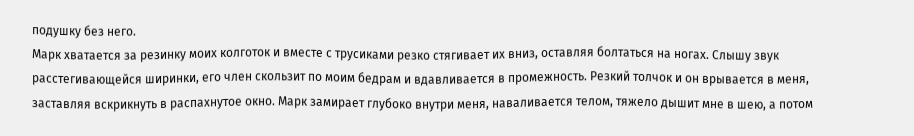подушку без него.
Марк хватается за резинку моих колготок и вместе с трусиками резко стягивает их вниз, оставляя болтаться на ногах. Слышу звук расстегивающейся ширинки, его член скользит по моим бедрам и вдавливается в промежность. Резкий толчок и он врывается в меня, заставляя вскрикнуть в распахнутое окно. Марк замирает глубоко внутри меня, наваливается телом, тяжело дышит мне в шею, а потом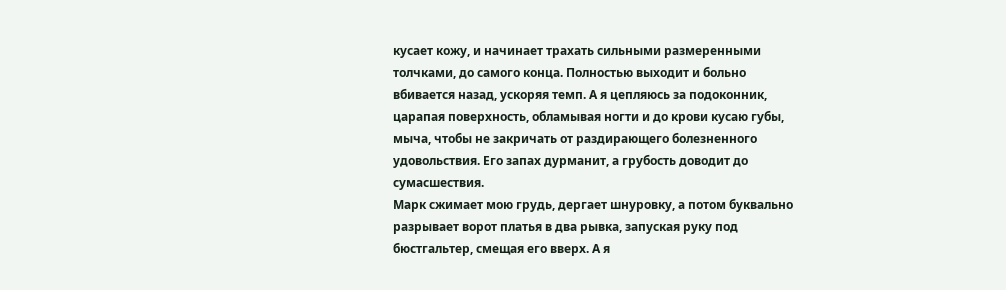кусает кожу, и начинает трахать сильными размеренными толчками, до самого конца. Полностью выходит и больно вбивается назад, ускоряя темп. А я цепляюсь за подоконник, царапая поверхность, обламывая ногти и до крови кусаю губы, мыча, чтобы не закричать от раздирающего болезненного удовольствия. Его запах дурманит, а грубость доводит до сумасшествия.
Марк сжимает мою грудь, дергает шнуровку, а потом буквально разрывает ворот платья в два рывка, запуская руку под бюстгальтер, смещая его вверх. А я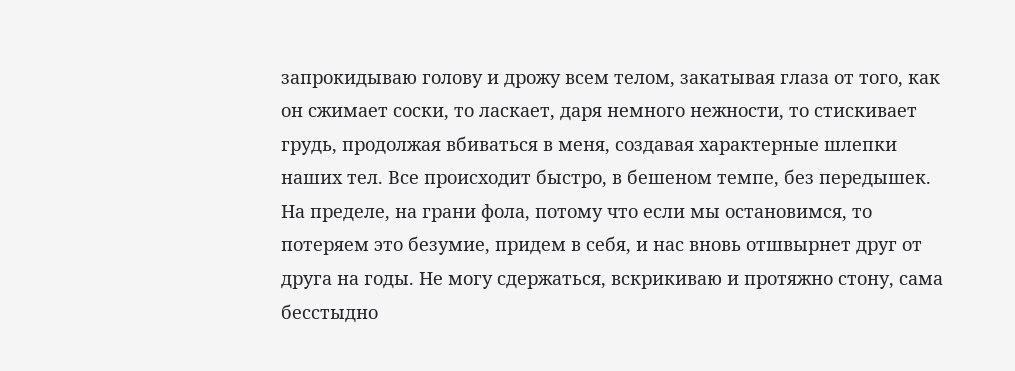запрокидываю голову и дрожу всем телом, закатывая глаза от того, как он сжимает соски, то ласкает, даря немного нежности, то стискивает грудь, продолжая вбиваться в меня, создавая характерные шлепки наших тел. Все происходит быстро, в бешеном темпе, без передышек. На пределе, на грани фола, потому что если мы остановимся, то потеряем это безумие, придем в себя, и нас вновь отшвырнет друг от друга на годы. Не могу сдержаться, вскрикиваю и протяжно стону, сама бесстыдно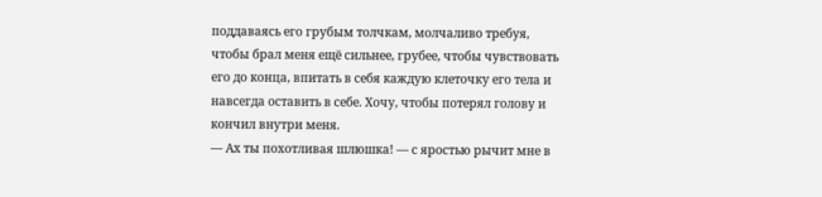поддаваясь его грубым толчкам, молчаливо требуя, чтобы брал меня ещё сильнее, грубее, чтобы чувствовать его до конца, впитать в себя каждую клеточку его тела и навсегда оставить в себе. Хочу, чтобы потерял голову и кончил внутри меня.
— Ах ты похотливая шлюшка! — с яростью рычит мне в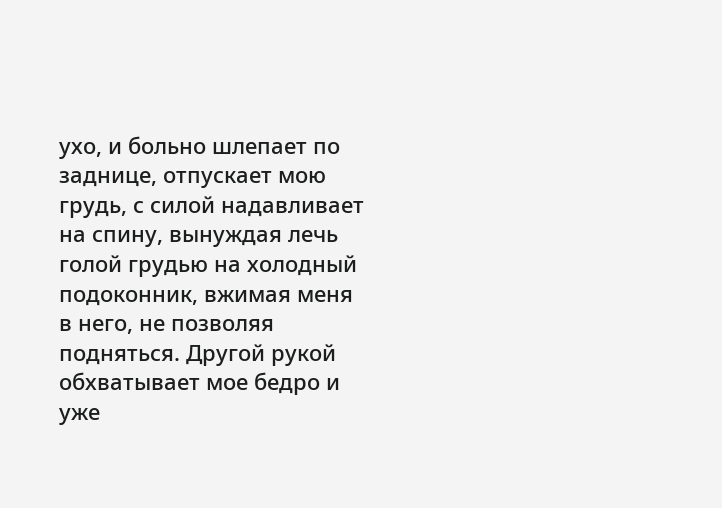ухо, и больно шлепает по заднице, отпускает мою грудь, с силой надавливает на спину, вынуждая лечь голой грудью на холодный подоконник, вжимая меня в него, не позволяя подняться. Другой рукой обхватывает мое бедро и уже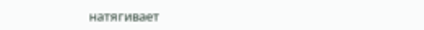натягивает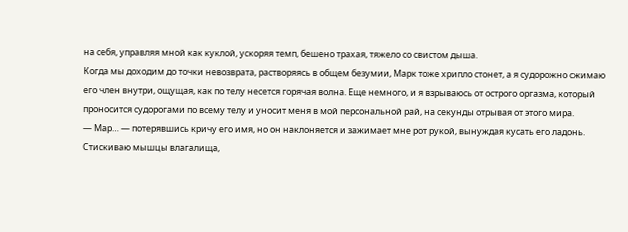на себя, управляя мной как куклой, ускоряя темп, бешено трахая, тяжело со свистом дыша.
Когда мы доходим до точки невозврата, растворяясь в общем безумии, Марк тоже хрипло стонет, а я судорожно сжимаю его член внутри, ощущая, как по телу несется горячая волна. Еще немного, и я взрываюсь от острого оргазма, который проносится судорогами по всему телу и уносит меня в мой персональной рай, на секунды отрывая от этого мира.
— Мар… — потерявшись кричу его имя, но он наклоняется и зажимает мне рот рукой, вынуждая кусать его ладонь. Стискиваю мышцы влагалища,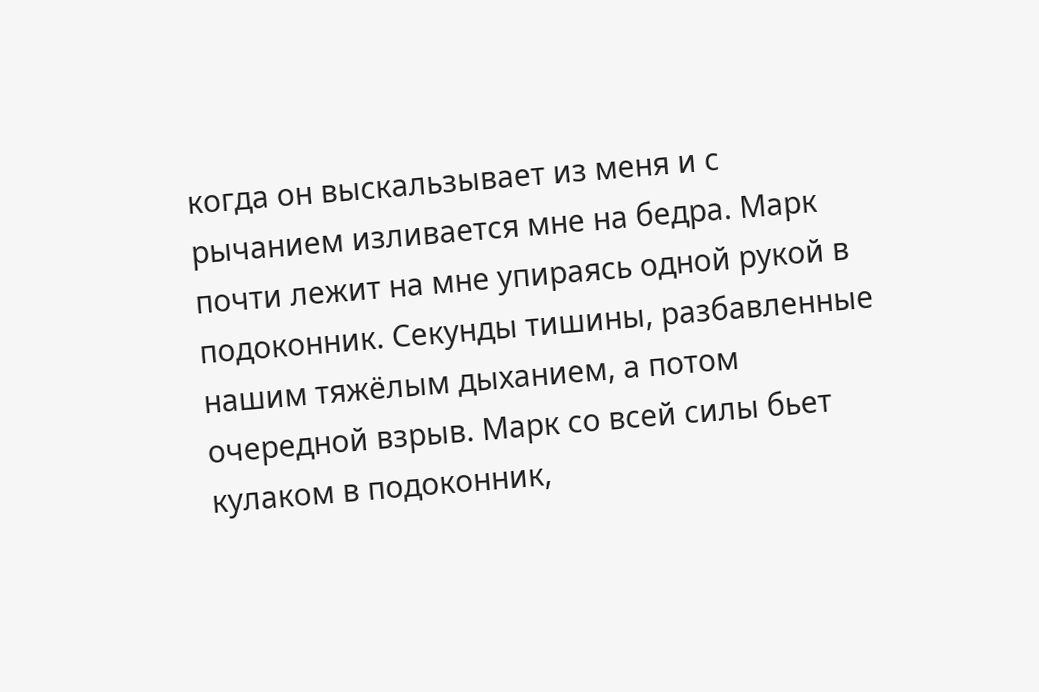когда он выскальзывает из меня и с рычанием изливается мне на бедра. Марк почти лежит на мне упираясь одной рукой в подоконник. Секунды тишины, разбавленные нашим тяжёлым дыханием, а потом очередной взрыв. Марк со всей силы бьет кулаком в подоконник,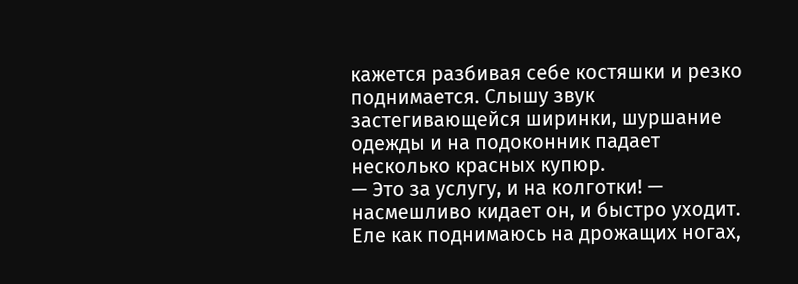кажется разбивая себе костяшки и резко поднимается. Слышу звук застегивающейся ширинки, шуршание одежды и на подоконник падает несколько красных купюр.
— Это за услугу, и на колготки! — насмешливо кидает он, и быстро уходит.
Еле как поднимаюсь на дрожащих ногах,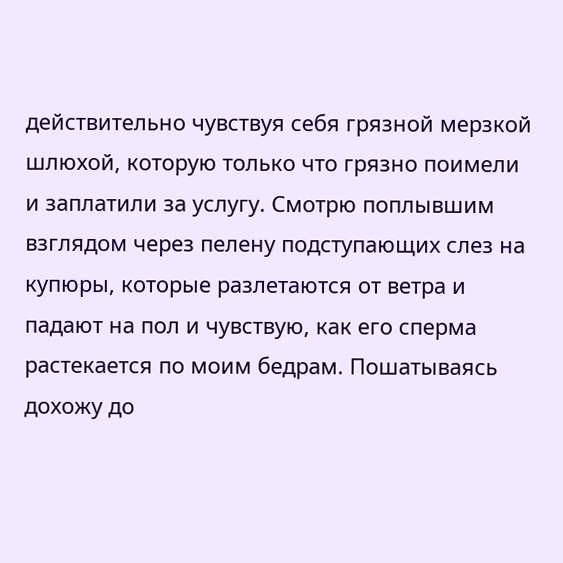действительно чувствуя себя грязной мерзкой шлюхой, которую только что грязно поимели и заплатили за услугу. Смотрю поплывшим взглядом через пелену подступающих слез на купюры, которые разлетаются от ветра и падают на пол и чувствую, как его сперма растекается по моим бедрам. Пошатываясь дохожу дo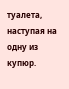туалета, наступая на одну из купюр.